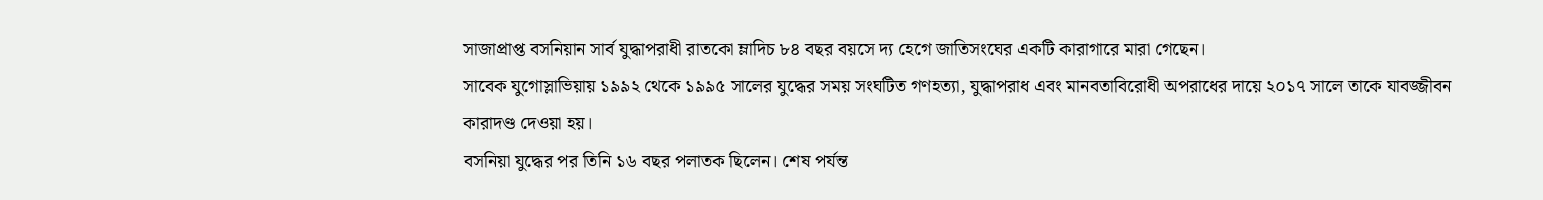সাজাপ্রাপ্ত বসনিয়ান সার্ব যুদ্ধাপরাধী রাতকো ম্লাদিচ ৮৪ বছর বয়সে দ্য হেগে জাতিসংঘের একটি কারাগারে মারা গেছেন।
সাবেক যুগোস্লাভিয়ায় ১৯৯২ থেকে ১৯৯৫ সালের যুদ্ধের সময় সংঘটিত গণহত্যা, যুদ্ধাপরাধ এবং মানবতাবিরোধী অপরাধের দায়ে ২০১৭ সালে তাকে যাবজ্জীবন কারাদণ্ড দেওয়া হয়।
বসনিয়া যুদ্ধের পর তিনি ১৬ বছর পলাতক ছিলেন। শেষ পর্যন্ত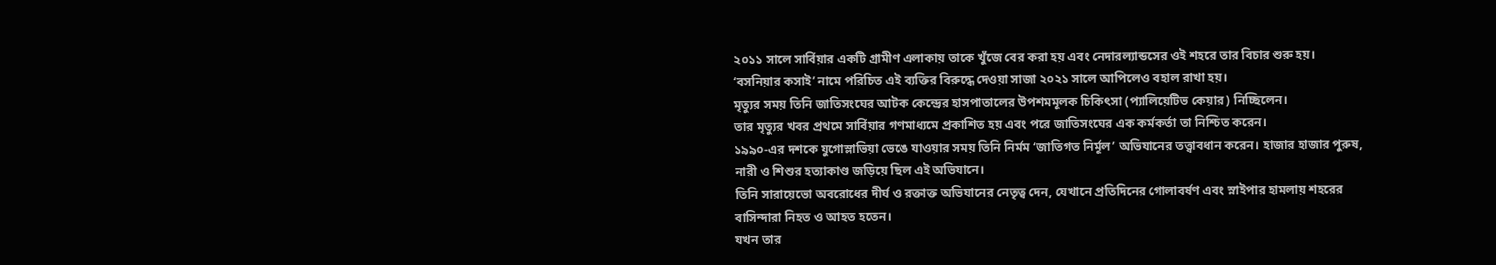২০১১ সালে সার্বিয়ার একটি গ্রামীণ এলাকায় তাকে খুঁজে বের করা হয় এবং নেদারল্যান্ডসের ওই শহরে তার বিচার শুরু হয়।
‘বসনিয়ার কসাই’ নামে পরিচিত এই ব্যক্তির বিরুদ্ধে দেওয়া সাজা ২০২১ সালে আপিলেও বহাল রাখা হয়।
মৃত্যুর সময় তিনি জাতিসংঘের আটক কেন্দ্রের হাসপাতালের উপশমমূলক চিকিৎসা (প্যালিয়েটিভ কেয়ার) নিচ্ছিলেন।
তার মৃত্যুর খবর প্রথমে সার্বিয়ার গণমাধ্যমে প্রকাশিত হয় এবং পরে জাতিসংঘের এক কর্মকর্তা তা নিশ্চিত করেন।
১৯৯০-এর দশকে যুগোস্লাভিয়া ভেঙে যাওয়ার সময় তিনি নির্মম ‘জাতিগত নির্মূল’ অভিযানের তত্ত্বাবধান করেন। হাজার হাজার পুরুষ, নারী ও শিশুর হত্যাকাণ্ড জড়িয়ে ছিল এই অভিযানে।
তিনি সারায়েভো অবরোধের দীর্ঘ ও রক্তাক্ত অভিযানের নেতৃত্ব দেন, যেখানে প্রতিদিনের গোলাবর্ষণ এবং স্নাইপার হামলায় শহরের বাসিন্দারা নিহত ও আহত হতেন।
যখন তার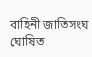বাহিনী জাতিসংঘ ঘোষিত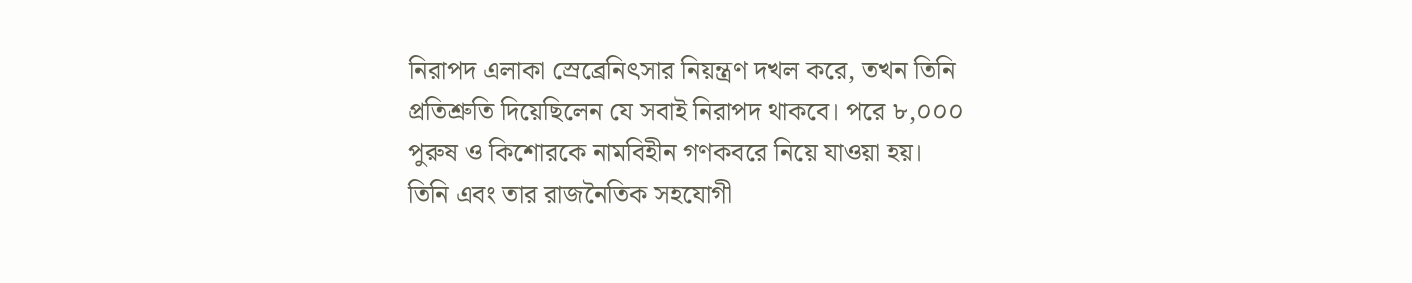নিরাপদ এলাকা স্রেব্রেনিৎসার নিয়ন্ত্রণ দখল করে, তখন তিনি প্রতিশ্রুতি দিয়েছিলেন যে সবাই নিরাপদ থাকবে। পরে ৮,০০০ পুরুষ ও কিশোরকে নামবিহীন গণকবরে নিয়ে যাওয়া হয়।
তিনি এবং তার রাজনৈতিক সহযোগী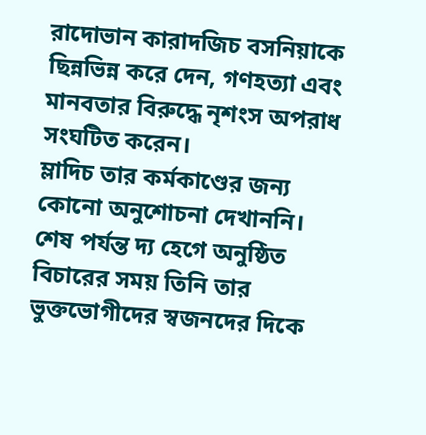রাদোভান কারাদজিচ বসনিয়াকে ছিন্নভিন্ন করে দেন, গণহত্যা এবং মানবতার বিরুদ্ধে নৃশংস অপরাধ সংঘটিত করেন।
ম্লাদিচ তার কর্মকাণ্ডের জন্য কোনো অনুশোচনা দেখাননি। শেষ পর্যন্ত দ্য হেগে অনুষ্ঠিত বিচারের সময় তিনি তার ভুক্তভোগীদের স্বজনদের দিকে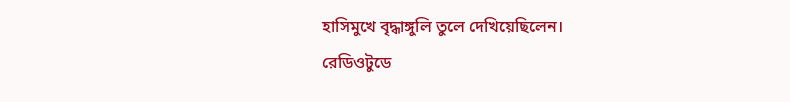হাসিমুখে বৃদ্ধাঙ্গুলি তুলে দেখিয়েছিলেন।
রেডিওটুডে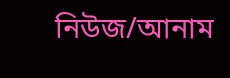নিউজ/আনাম